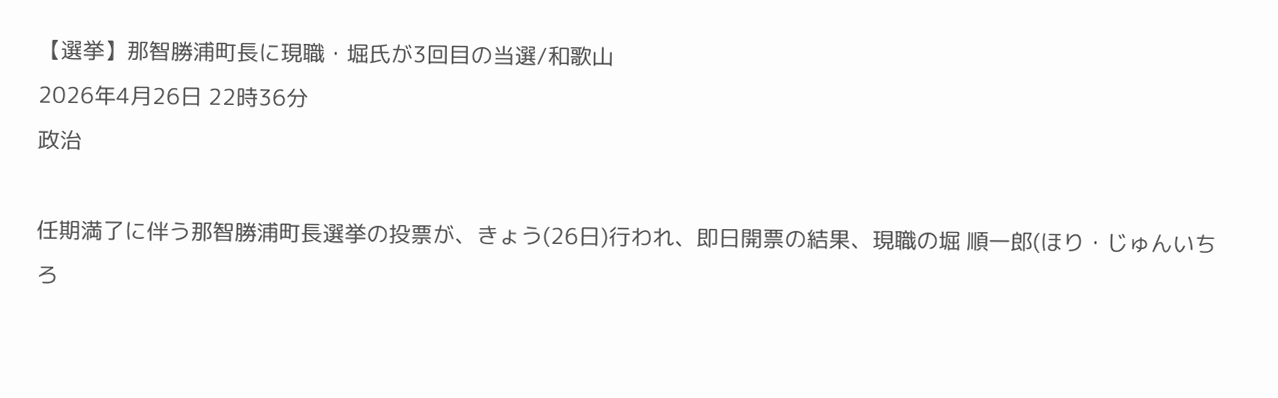【選挙】那智勝浦町長に現職・堀氏が3回目の当選/和歌山
2026年4月26日 22時36分
政治

任期満了に伴う那智勝浦町長選挙の投票が、きょう(26日)行われ、即日開票の結果、現職の堀 順一郎(ほり・じゅんいちろ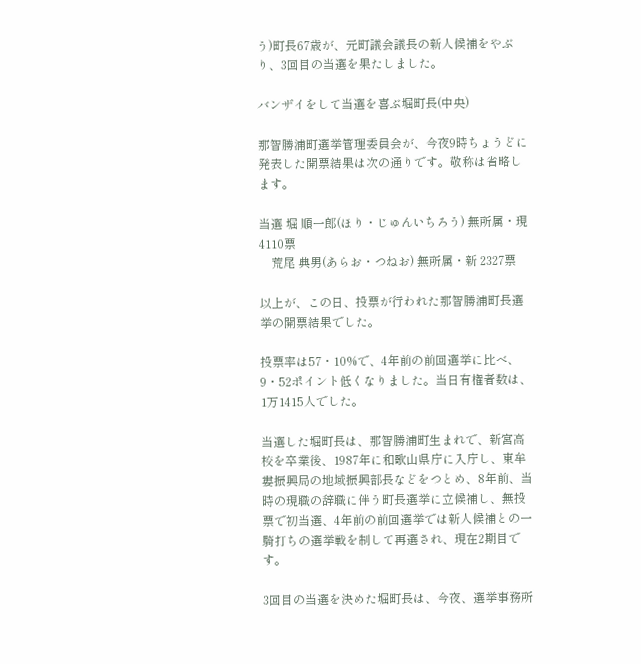う)町長67歳が、元町議会議長の新人候補をやぶり、3回目の当選を果たしました。

バンザイをして当選を喜ぶ堀町長(中央)

那智勝浦町選挙管理委員会が、今夜9時ちょうどに発表した開票結果は次の通りです。敬称は省略します。

当選 堀 順一郎(ほり・じゅんいちろう) 無所属・現 4110票
    荒尾 典男(あらお・つねお) 無所属・新 2327票

以上が、この日、投票が行われた那智勝浦町長選挙の開票結果でした。

投票率は57・10%で、4年前の前回選挙に比べ、9・52ポイント低くなりました。当日有権者数は、1万1415人でした。

当選した堀町長は、那智勝浦町生まれで、新宮高校を卒業後、1987年に和歌山県庁に入庁し、東牟婁振興局の地域振興部長などをつとめ、8年前、当時の現職の辞職に伴う町長選挙に立候補し、無投票で初当選、4年前の前回選挙では新人候補との一騎打ちの選挙戦を制して再選され、現在2期目です。

3回目の当選を決めた堀町長は、今夜、選挙事務所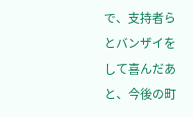で、支持者らとバンザイをして喜んだあと、今後の町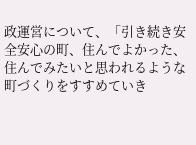政運営について、「引き続き安全安心の町、住んでよかった、住んでみたいと思われるような町づくりをすすめていき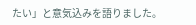たい」と意気込みを語りました。